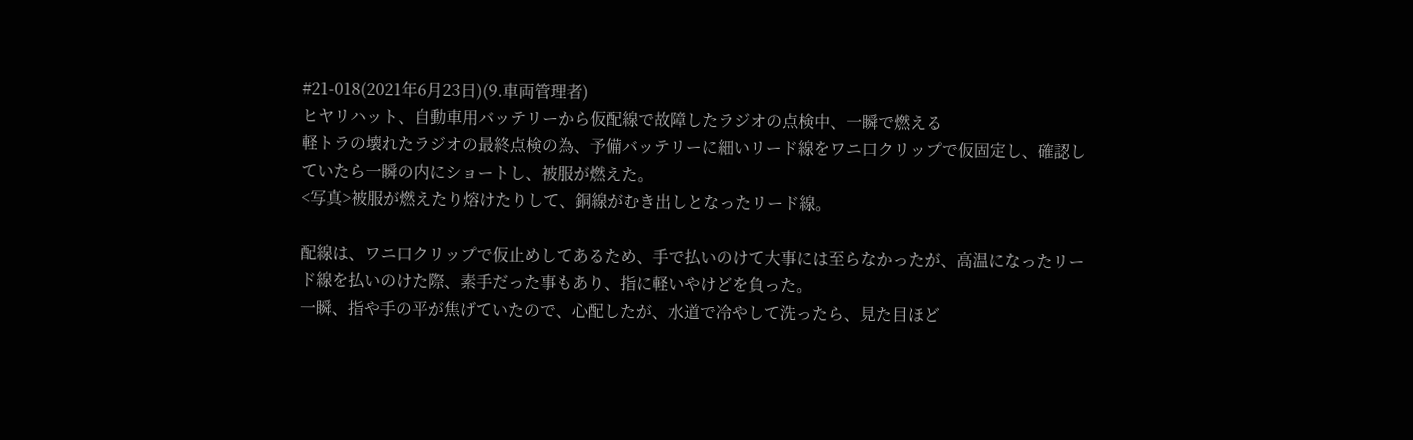#21-018(2021年6月23日)(9.車両管理者)
ヒヤリハット、自動車用バッテリーから仮配線で故障したラジオの点検中、一瞬で燃える
軽トラの壊れたラジオの最終点検の為、予備バッテリーに細いリード線をワニ口クリップで仮固定し、確認していたら一瞬の内にショートし、被服が燃えた。
<写真>被服が燃えたり熔けたりして、銅線がむき出しとなったリード線。

配線は、ワニ口クリップで仮止めしてあるため、手で払いのけて大事には至らなかったが、高温になったリード線を払いのけた際、素手だった事もあり、指に軽いやけどを負った。
一瞬、指や手の平が焦げていたので、心配したが、水道で冷やして洗ったら、見た目ほど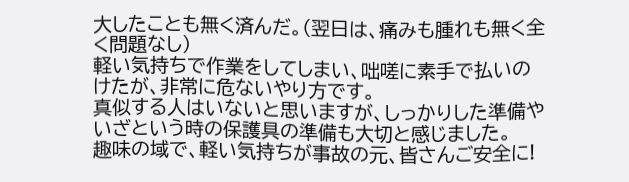大したことも無く済んだ。(翌日は、痛みも腫れも無く全く問題なし)
軽い気持ちで作業をしてしまい、咄嗟に素手で払いのけたが、非常に危ないやり方です。
真似する人はいないと思いますが、しっかりした準備やいざという時の保護具の準備も大切と感じました。
趣味の域で、軽い気持ちが事故の元、皆さんご安全に!